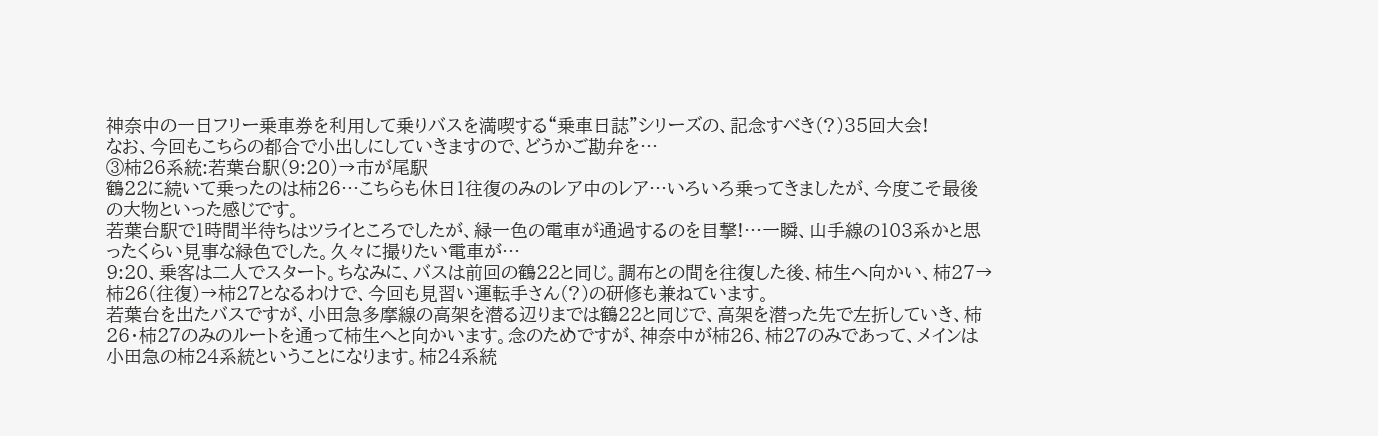神奈中の一日フリー乗車券を利用して乗りバスを満喫する“乗車日誌”シリーズの、記念すべき(?)35回大会!
なお、今回もこちらの都合で小出しにしていきますので、どうかご勘弁を…
③柿26系統:若葉台駅(9:20)→市が尾駅
鶴22に続いて乗ったのは柿26…こちらも休日1往復のみのレア中のレア…いろいろ乗ってきましたが、今度こそ最後の大物といった感じです。
若葉台駅で1時間半待ちはツライところでしたが、緑一色の電車が通過するのを目撃!…一瞬、山手線の103系かと思ったくらい見事な緑色でした。久々に撮りたい電車が…
9:20、乗客は二人でスタート。ちなみに、バスは前回の鶴22と同じ。調布との間を往復した後、柿生へ向かい、柿27→柿26(往復)→柿27となるわけで、今回も見習い運転手さん(?)の研修も兼ねています。
若葉台を出たバスですが、小田急多摩線の高架を潜る辺りまでは鶴22と同じで、高架を潜った先で左折していき、柿26・柿27のみのルートを通って柿生へと向かいます。念のためですが、神奈中が柿26、柿27のみであって、メインは小田急の柿24系統ということになります。柿24系統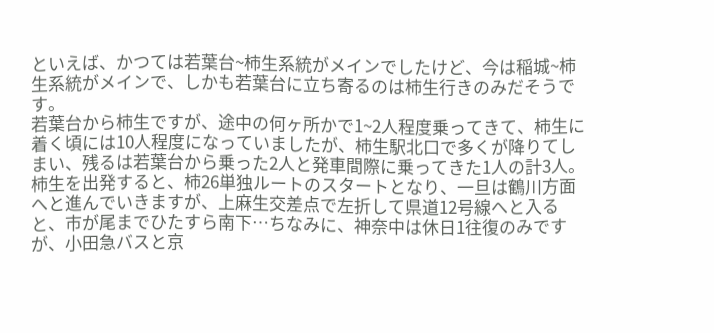といえば、かつては若葉台~柿生系統がメインでしたけど、今は稲城~柿生系統がメインで、しかも若葉台に立ち寄るのは柿生行きのみだそうです。
若葉台から柿生ですが、途中の何ヶ所かで1~2人程度乗ってきて、柿生に着く頃には10人程度になっていましたが、柿生駅北口で多くが降りてしまい、残るは若葉台から乗った2人と発車間際に乗ってきた1人の計3人。柿生を出発すると、柿26単独ルートのスタートとなり、一旦は鶴川方面へと進んでいきますが、上麻生交差点で左折して県道12号線へと入ると、市が尾までひたすら南下…ちなみに、神奈中は休日1往復のみですが、小田急バスと京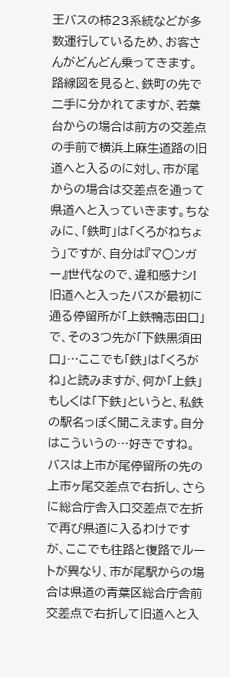王バスの柿23系統などが多数運行しているため、お客さんがどんどん乗ってきます。
路線図を見ると、鉄町の先で二手に分かれてますが、若葉台からの場合は前方の交差点の手前で横浜上麻生道路の旧道へと入るのに対し、市が尾からの場合は交差点を通って県道へと入っていきます。ちなみに、「鉄町」は「くろがねちょう」ですが、自分は『マ○ンガー』世代なので、違和感ナシ!
旧道へと入ったバスが最初に通る停留所が「上鉄鴨志田口」で、その3つ先が「下鉄黒須田口」…ここでも「鉄」は「くろがね」と読みますが、何か「上鉄」もしくは「下鉄」というと、私鉄の駅名っぽく聞こえます。自分はこういうの…好きですね。
バスは上市が尾停留所の先の上市ヶ尾交差点で右折し、さらに総合庁舎入口交差点で左折で再び県道に入るわけですが、ここでも往路と復路でルートが異なり、市が尾駅からの場合は県道の青葉区総合庁舎前交差点で右折して旧道へと入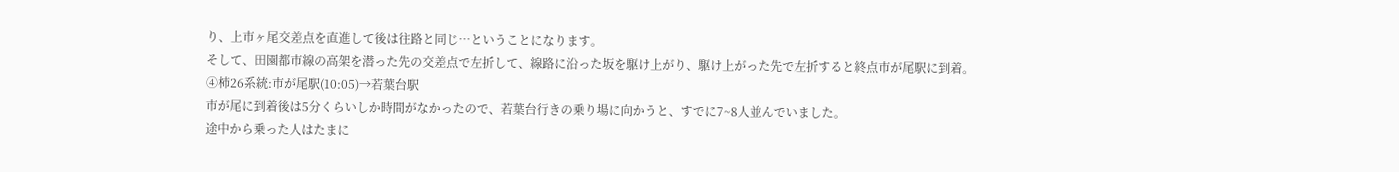り、上市ヶ尾交差点を直進して後は往路と同じ…ということになります。
そして、田園都市線の高架を潜った先の交差点で左折して、線路に沿った坂を駆け上がり、駆け上がった先で左折すると終点市が尾駅に到着。
④柿26系統:市が尾駅(10:05)→若葉台駅
市が尾に到着後は5分くらいしか時間がなかったので、若葉台行きの乗り場に向かうと、すでに7~8人並んでいました。
途中から乗った人はたまに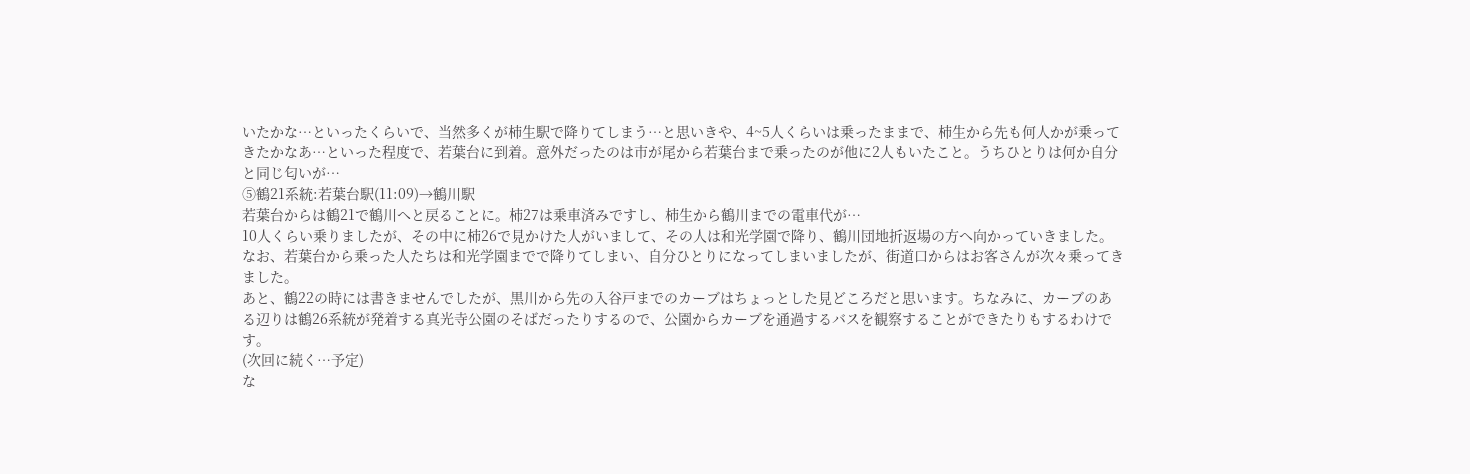いたかな…といったくらいで、当然多くが柿生駅で降りてしまう…と思いきや、4~5人くらいは乗ったままで、柿生から先も何人かが乗ってきたかなあ…といった程度で、若葉台に到着。意外だったのは市が尾から若葉台まで乗ったのが他に2人もいたこと。うちひとりは何か自分と同じ匂いが…
⑤鶴21系統:若葉台駅(11:09)→鶴川駅
若葉台からは鶴21で鶴川へと戻ることに。柿27は乗車済みですし、柿生から鶴川までの電車代が…
10人くらい乗りましたが、その中に柿26で見かけた人がいまして、その人は和光学園で降り、鶴川団地折返場の方へ向かっていきました。
なお、若葉台から乗った人たちは和光学園までで降りてしまい、自分ひとりになってしまいましたが、街道口からはお客さんが次々乗ってきました。
あと、鶴22の時には書きませんでしたが、黒川から先の入谷戸までのカーブはちょっとした見どころだと思います。ちなみに、カーブのある辺りは鶴26系統が発着する真光寺公園のそばだったりするので、公園からカーブを通過するバスを観察することができたりもするわけです。
(次回に続く…予定)
な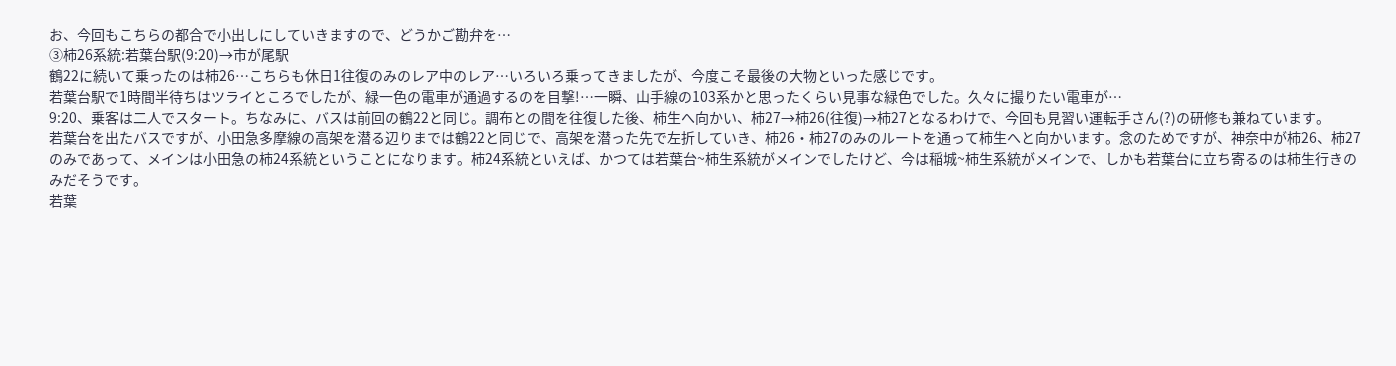お、今回もこちらの都合で小出しにしていきますので、どうかご勘弁を…
③柿26系統:若葉台駅(9:20)→市が尾駅
鶴22に続いて乗ったのは柿26…こちらも休日1往復のみのレア中のレア…いろいろ乗ってきましたが、今度こそ最後の大物といった感じです。
若葉台駅で1時間半待ちはツライところでしたが、緑一色の電車が通過するのを目撃!…一瞬、山手線の103系かと思ったくらい見事な緑色でした。久々に撮りたい電車が…
9:20、乗客は二人でスタート。ちなみに、バスは前回の鶴22と同じ。調布との間を往復した後、柿生へ向かい、柿27→柿26(往復)→柿27となるわけで、今回も見習い運転手さん(?)の研修も兼ねています。
若葉台を出たバスですが、小田急多摩線の高架を潜る辺りまでは鶴22と同じで、高架を潜った先で左折していき、柿26・柿27のみのルートを通って柿生へと向かいます。念のためですが、神奈中が柿26、柿27のみであって、メインは小田急の柿24系統ということになります。柿24系統といえば、かつては若葉台~柿生系統がメインでしたけど、今は稲城~柿生系統がメインで、しかも若葉台に立ち寄るのは柿生行きのみだそうです。
若葉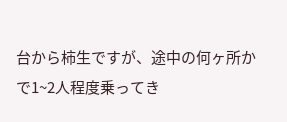台から柿生ですが、途中の何ヶ所かで1~2人程度乗ってき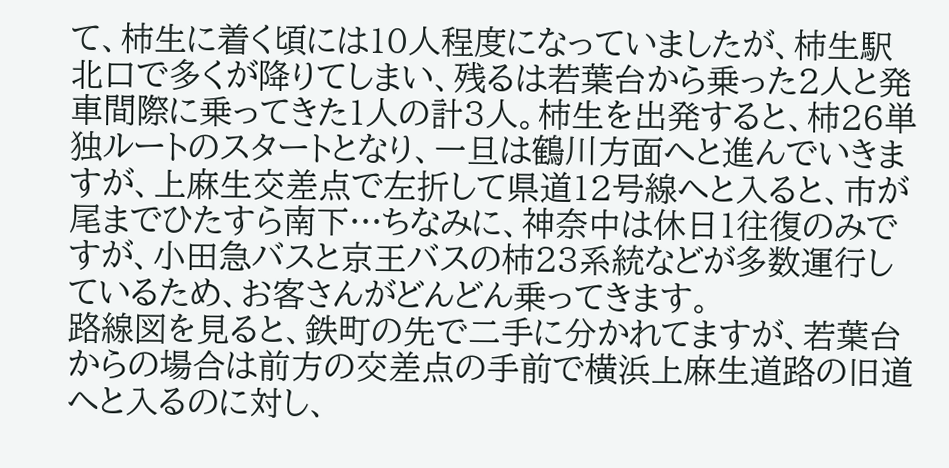て、柿生に着く頃には10人程度になっていましたが、柿生駅北口で多くが降りてしまい、残るは若葉台から乗った2人と発車間際に乗ってきた1人の計3人。柿生を出発すると、柿26単独ルートのスタートとなり、一旦は鶴川方面へと進んでいきますが、上麻生交差点で左折して県道12号線へと入ると、市が尾までひたすら南下…ちなみに、神奈中は休日1往復のみですが、小田急バスと京王バスの柿23系統などが多数運行しているため、お客さんがどんどん乗ってきます。
路線図を見ると、鉄町の先で二手に分かれてますが、若葉台からの場合は前方の交差点の手前で横浜上麻生道路の旧道へと入るのに対し、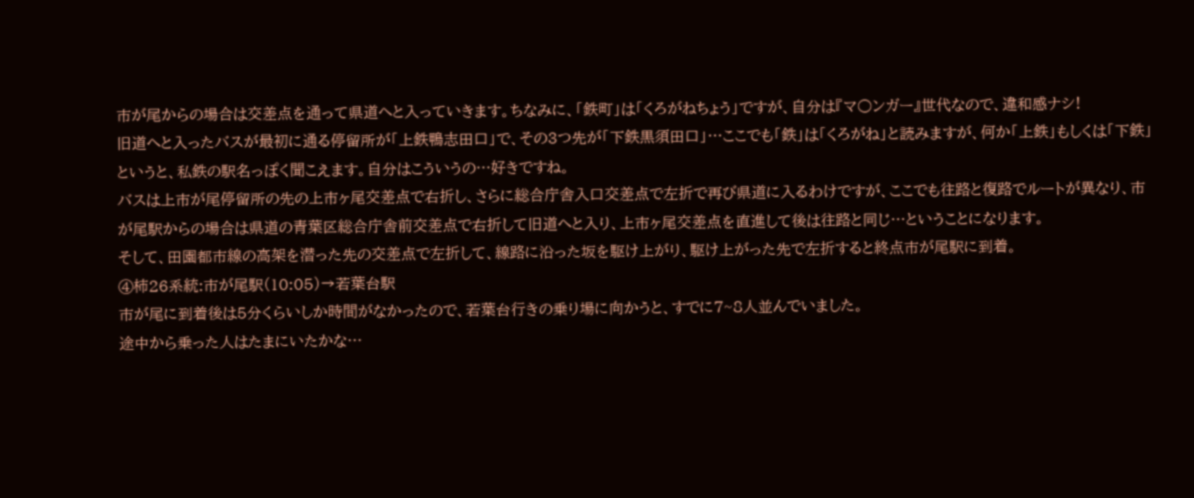市が尾からの場合は交差点を通って県道へと入っていきます。ちなみに、「鉄町」は「くろがねちょう」ですが、自分は『マ○ンガー』世代なので、違和感ナシ!
旧道へと入ったバスが最初に通る停留所が「上鉄鴨志田口」で、その3つ先が「下鉄黒須田口」…ここでも「鉄」は「くろがね」と読みますが、何か「上鉄」もしくは「下鉄」というと、私鉄の駅名っぽく聞こえます。自分はこういうの…好きですね。
バスは上市が尾停留所の先の上市ヶ尾交差点で右折し、さらに総合庁舎入口交差点で左折で再び県道に入るわけですが、ここでも往路と復路でルートが異なり、市が尾駅からの場合は県道の青葉区総合庁舎前交差点で右折して旧道へと入り、上市ヶ尾交差点を直進して後は往路と同じ…ということになります。
そして、田園都市線の高架を潜った先の交差点で左折して、線路に沿った坂を駆け上がり、駆け上がった先で左折すると終点市が尾駅に到着。
④柿26系統:市が尾駅(10:05)→若葉台駅
市が尾に到着後は5分くらいしか時間がなかったので、若葉台行きの乗り場に向かうと、すでに7~8人並んでいました。
途中から乗った人はたまにいたかな…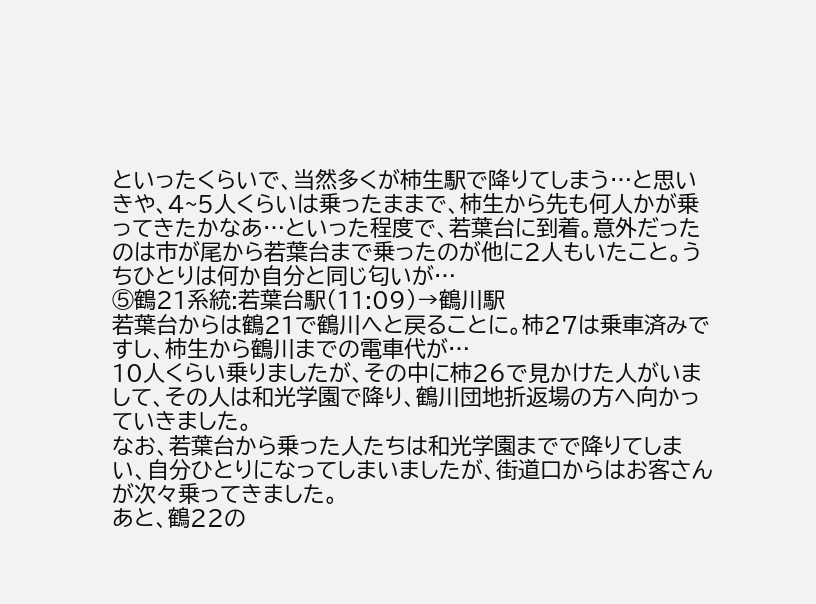といったくらいで、当然多くが柿生駅で降りてしまう…と思いきや、4~5人くらいは乗ったままで、柿生から先も何人かが乗ってきたかなあ…といった程度で、若葉台に到着。意外だったのは市が尾から若葉台まで乗ったのが他に2人もいたこと。うちひとりは何か自分と同じ匂いが…
⑤鶴21系統:若葉台駅(11:09)→鶴川駅
若葉台からは鶴21で鶴川へと戻ることに。柿27は乗車済みですし、柿生から鶴川までの電車代が…
10人くらい乗りましたが、その中に柿26で見かけた人がいまして、その人は和光学園で降り、鶴川団地折返場の方へ向かっていきました。
なお、若葉台から乗った人たちは和光学園までで降りてしまい、自分ひとりになってしまいましたが、街道口からはお客さんが次々乗ってきました。
あと、鶴22の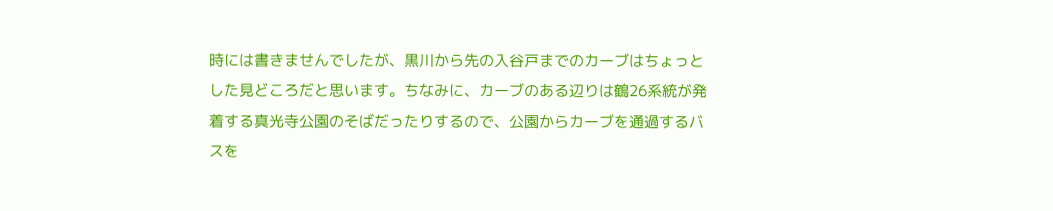時には書きませんでしたが、黒川から先の入谷戸までのカーブはちょっとした見どころだと思います。ちなみに、カーブのある辺りは鶴26系統が発着する真光寺公園のそばだったりするので、公園からカーブを通過するバスを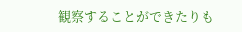観察することができたりも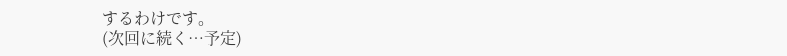するわけです。
(次回に続く…予定)